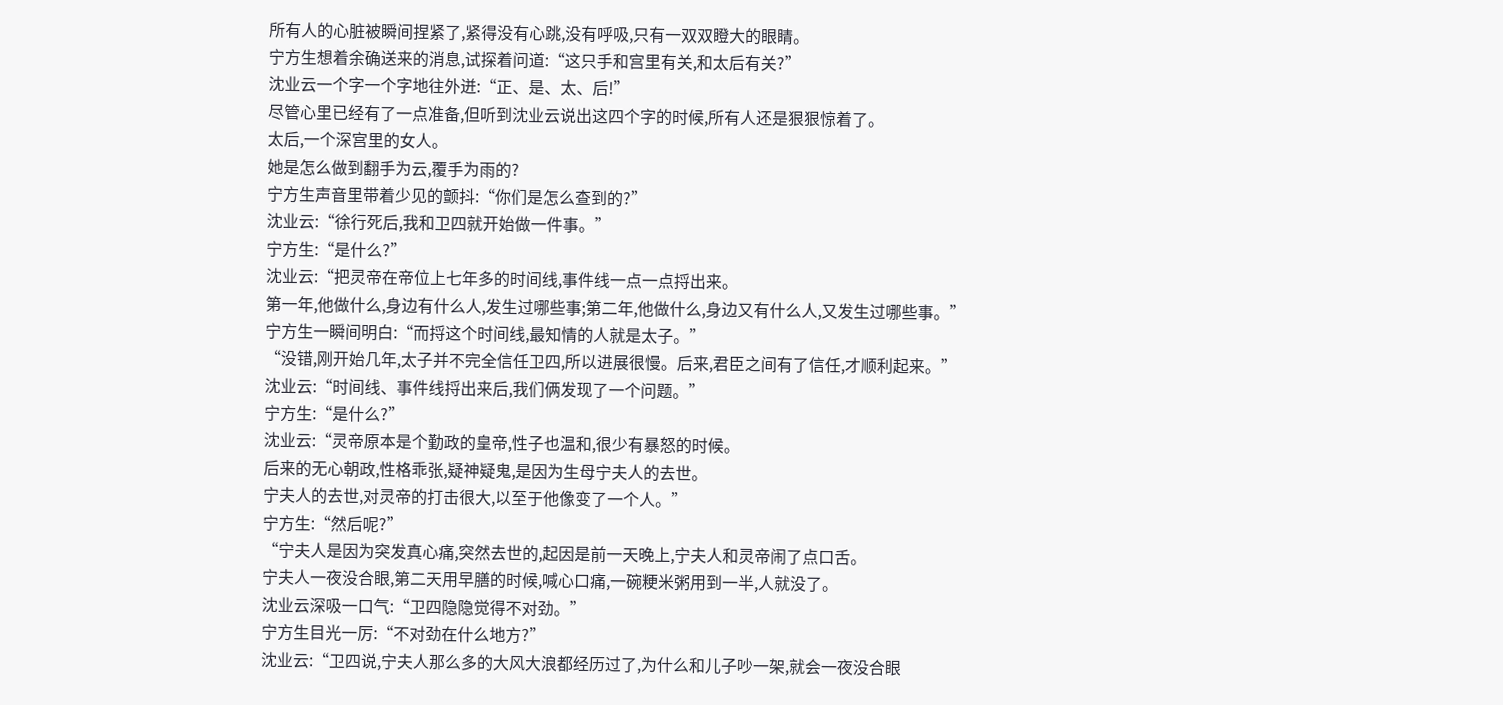所有人的心脏被瞬间捏紧了,紧得没有心跳,没有呼吸,只有一双双瞪大的眼睛。
宁方生想着余确送来的消息,试探着问道:“这只手和宫里有关,和太后有关?”
沈业云一个字一个字地往外迸:“正、是、太、后!”
尽管心里已经有了一点准备,但听到沈业云说出这四个字的时候,所有人还是狠狠惊着了。
太后,一个深宫里的女人。
她是怎么做到翻手为云,覆手为雨的?
宁方生声音里带着少见的颤抖:“你们是怎么查到的?”
沈业云:“徐行死后,我和卫四就开始做一件事。”
宁方生:“是什么?”
沈业云:“把灵帝在帝位上七年多的时间线,事件线一点一点捋出来。
第一年,他做什么,身边有什么人,发生过哪些事;第二年,他做什么,身边又有什么人,又发生过哪些事。”
宁方生一瞬间明白:“而捋这个时间线,最知情的人就是太子。”
“没错,刚开始几年,太子并不完全信任卫四,所以进展很慢。后来,君臣之间有了信任,才顺利起来。”
沈业云:“时间线、事件线捋出来后,我们俩发现了一个问题。”
宁方生:“是什么?”
沈业云:“灵帝原本是个勤政的皇帝,性子也温和,很少有暴怒的时候。
后来的无心朝政,性格乖张,疑神疑鬼,是因为生母宁夫人的去世。
宁夫人的去世,对灵帝的打击很大,以至于他像变了一个人。”
宁方生:“然后呢?”
“宁夫人是因为突发真心痛,突然去世的,起因是前一天晚上,宁夫人和灵帝闹了点口舌。
宁夫人一夜没合眼,第二天用早膳的时候,喊心口痛,一碗粳米粥用到一半,人就没了。
沈业云深吸一口气:“卫四隐隐觉得不对劲。”
宁方生目光一厉:“不对劲在什么地方?”
沈业云:“卫四说,宁夫人那么多的大风大浪都经历过了,为什么和儿子吵一架,就会一夜没合眼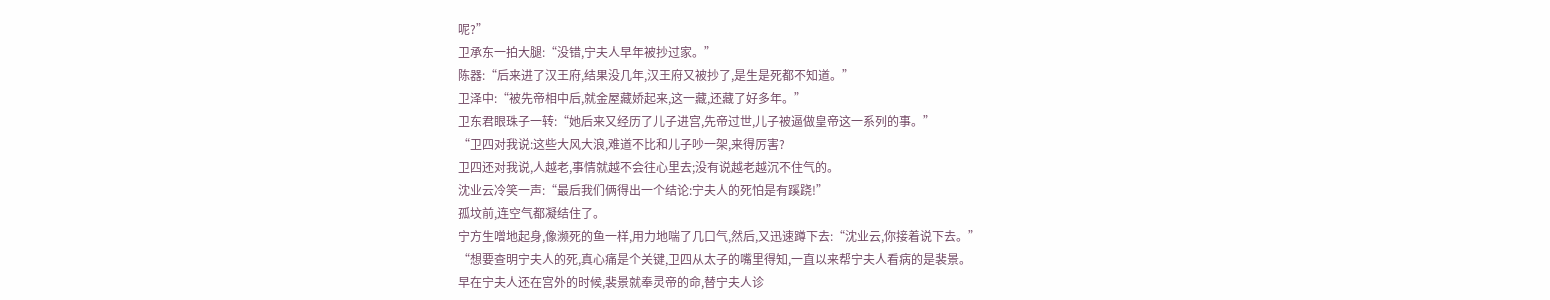呢?”
卫承东一拍大腿:“没错,宁夫人早年被抄过家。”
陈器:“后来进了汉王府,结果没几年,汉王府又被抄了,是生是死都不知道。”
卫泽中:“被先帝相中后,就金屋藏娇起来,这一藏,还藏了好多年。”
卫东君眼珠子一转:“她后来又经历了儿子进宫,先帝过世,儿子被逼做皇帝这一系列的事。”
“卫四对我说:这些大风大浪,难道不比和儿子吵一架,来得厉害?
卫四还对我说,人越老,事情就越不会往心里去;没有说越老越沉不住气的。
沈业云冷笑一声:“最后我们俩得出一个结论:宁夫人的死怕是有蹊跷!”
孤坟前,连空气都凝结住了。
宁方生噌地起身,像濒死的鱼一样,用力地喘了几口气,然后,又迅速蹲下去:“沈业云,你接着说下去。”
“想要查明宁夫人的死,真心痛是个关键,卫四从太子的嘴里得知,一直以来帮宁夫人看病的是裴景。
早在宁夫人还在宫外的时候,裴景就奉灵帝的命,替宁夫人诊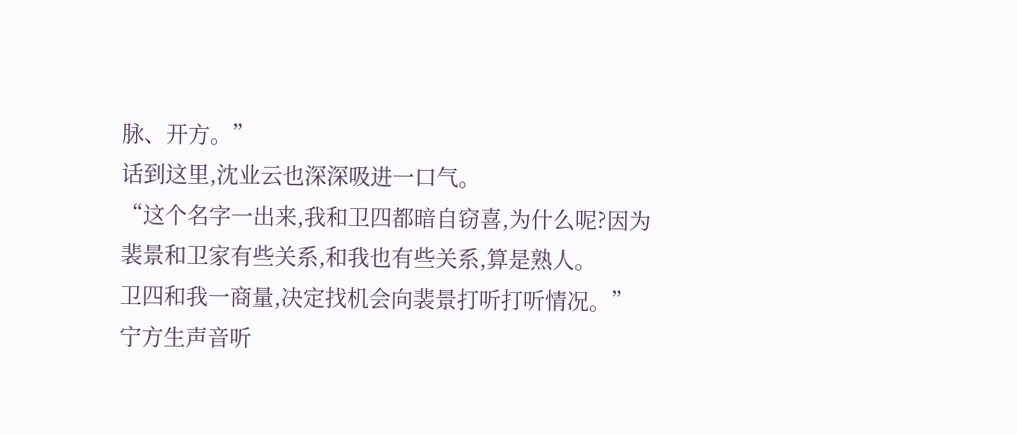脉、开方。”
话到这里,沈业云也深深吸进一口气。
“这个名字一出来,我和卫四都暗自窃喜,为什么呢?因为裴景和卫家有些关系,和我也有些关系,算是熟人。
卫四和我一商量,决定找机会向裴景打听打听情况。”
宁方生声音听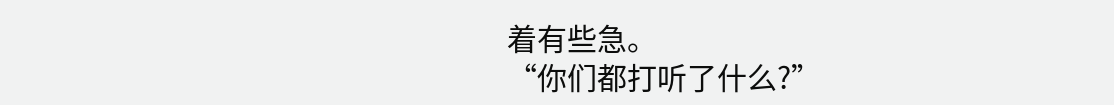着有些急。
“你们都打听了什么?”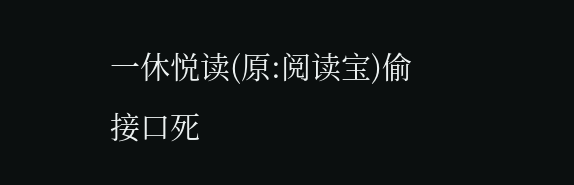一休悦读(原:阅读宝)偷接口死